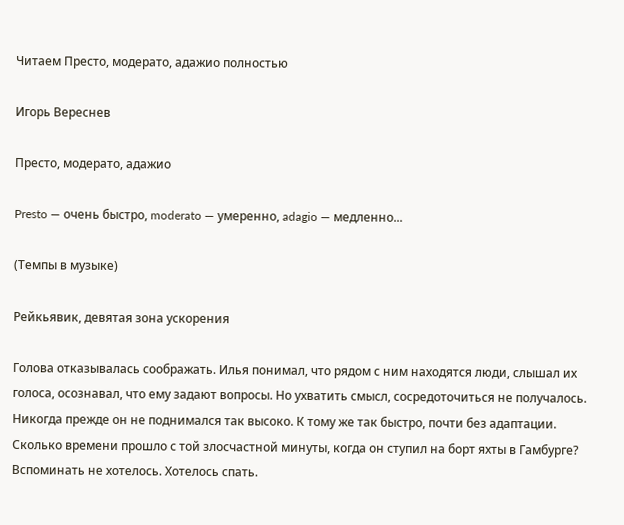Читаем Престо, модерато, адажио полностью

Игорь Вереснев

Престо, модерато, адажио

Presto — очень быстро, moderato — умеренно, adagio — медленно...

(Темпы в музыке)

Рейкьявик, девятая зона ускорения

Голова отказывалась соображать. Илья понимал, что рядом с ним находятся люди, слышал их голоса, осознавал, что ему задают вопросы. Но ухватить смысл, сосредоточиться не получалось. Никогда прежде он не поднимался так высоко. К тому же так быстро, почти без адаптации. Сколько времени прошло с той злосчастной минуты, когда он ступил на борт яхты в Гамбурге? Вспоминать не хотелось. Хотелось спать.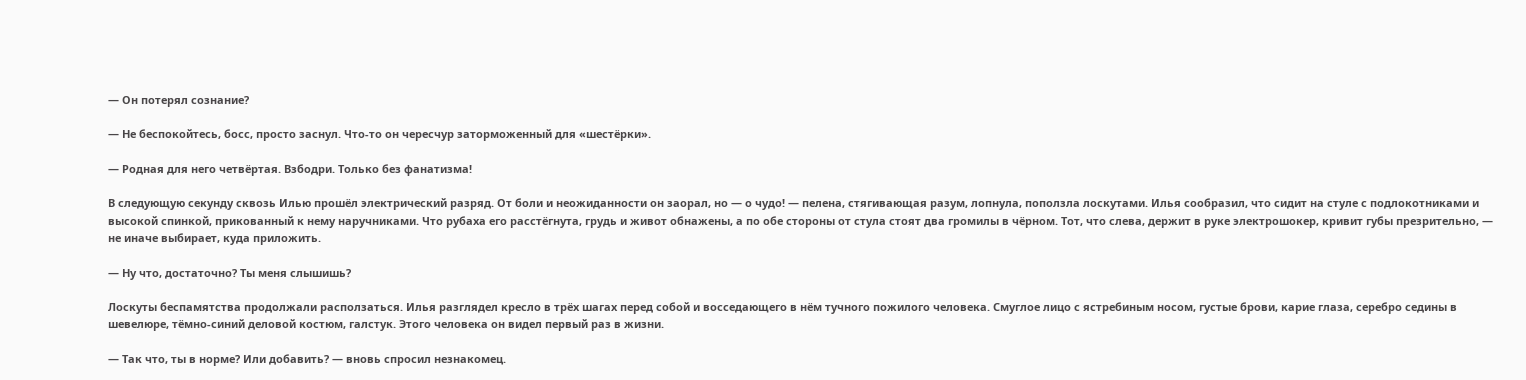— Он потерял сознание?

— Не беспокойтесь, босс, просто заснул. Что-то он чересчур заторможенный для «шестёрки».

— Родная для него четвёртая. Взбодри. Только без фанатизма!

В следующую секунду сквозь Илью прошёл электрический разряд. От боли и неожиданности он заорал, но — о чудо! — пелена, стягивающая разум, лопнула, поползла лоскутами. Илья сообразил, что сидит на стуле с подлокотниками и высокой спинкой, прикованный к нему наручниками. Что рубаха его расстёгнута, грудь и живот обнажены, а по обе стороны от стула стоят два громилы в чёрном. Тот, что слева, держит в руке электрошокер, кривит губы презрительно, — не иначе выбирает, куда приложить.

— Ну что, достаточно? Ты меня слышишь?

Лоскуты беспамятства продолжали расползаться. Илья разглядел кресло в трёх шагах перед собой и восседающего в нём тучного пожилого человека. Смуглое лицо с ястребиным носом, густые брови, карие глаза, серебро седины в шевелюре, тёмно-синий деловой костюм, галстук. Этого человека он видел первый раз в жизни.

— Так что, ты в норме? Или добавить? — вновь спросил незнакомец.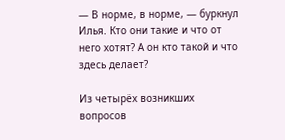— В норме, в норме, — буркнул Илья. Кто они такие и что от него хотят? А он кто такой и что здесь делает?

Из четырёх возникших вопросов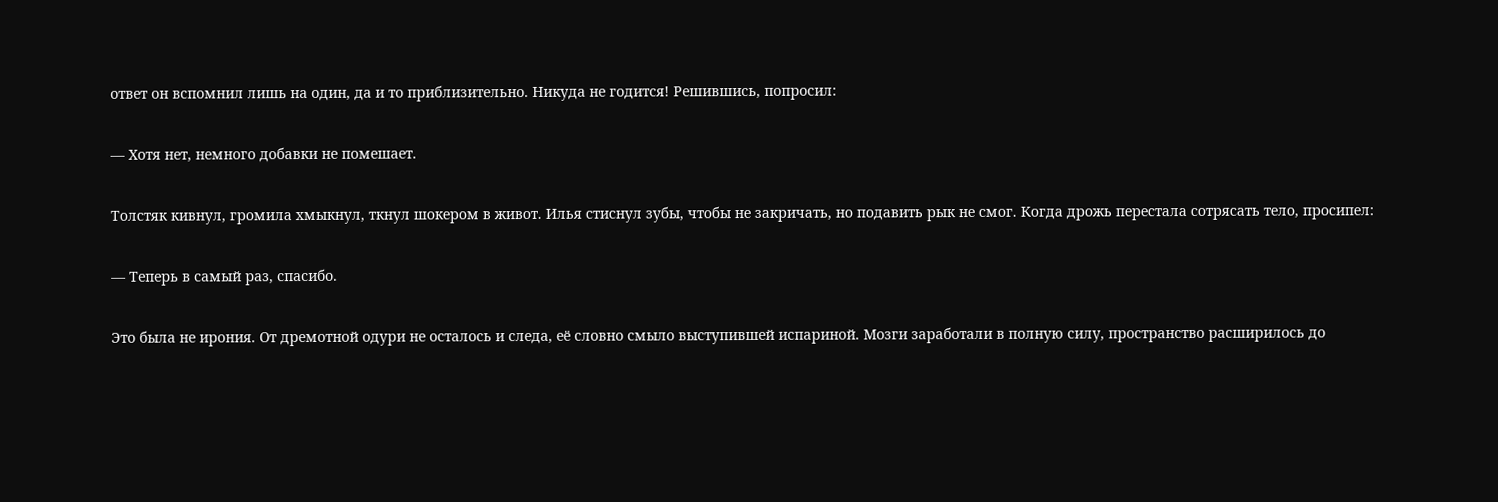ответ он вспомнил лишь на один, да и то приблизительно. Никуда не годится! Решившись, попросил:

— Хотя нет, немного добавки не помешает.

Толстяк кивнул, громила хмыкнул, ткнул шокером в живот. Илья стиснул зубы, чтобы не закричать, но подавить рык не смог. Когда дрожь перестала сотрясать тело, просипел:

— Теперь в самый раз, спасибо.

Это была не ирония. От дремотной одури не осталось и следа, её словно смыло выступившей испариной. Мозги заработали в полную силу, пространство расширилось до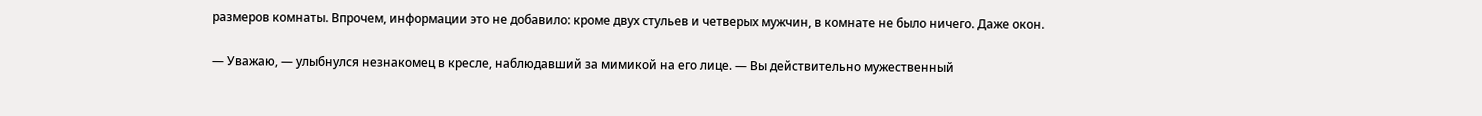размеров комнаты. Впрочем, информации это не добавило: кроме двух стульев и четверых мужчин, в комнате не было ничего. Даже окон.

— Уважаю, — улыбнулся незнакомец в кресле, наблюдавший за мимикой на его лице. — Вы действительно мужественный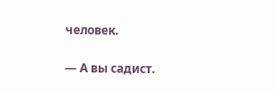человек.

— А вы садист.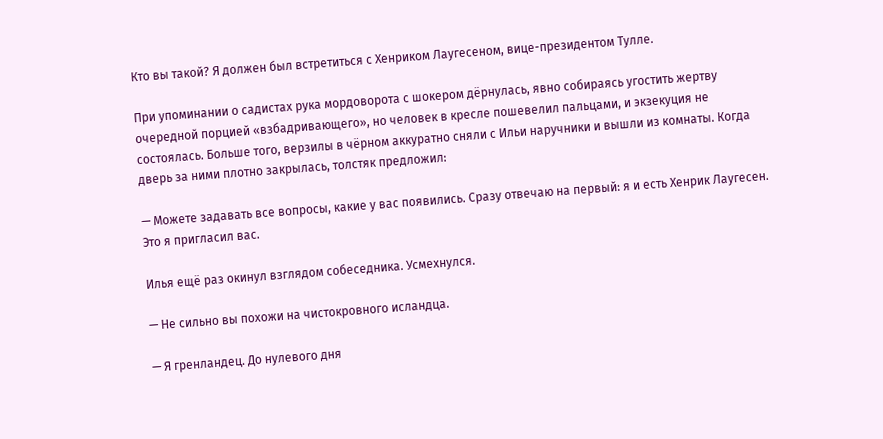Кто вы такой? Я должен был встретиться с Хенриком Лаугесеном, вице-президентом Тулле.

При упоминании о садистах рука мордоворота с шокером дёрнулась, явно собираясь угостить жертву очередной порцией «взбадривающего», но человек в кресле пошевелил пальцами, и экзекуция не состоялась. Больше того, верзилы в чёрном аккуратно сняли с Ильи наручники и вышли из комнаты. Когда дверь за ними плотно закрылась, толстяк предложил:

— Можете задавать все вопросы, какие у вас появились. Сразу отвечаю на первый: я и есть Хенрик Лаугесен. Это я пригласил вас.

Илья ещё раз окинул взглядом собеседника. Усмехнулся.

— Не сильно вы похожи на чистокровного исландца.

— Я гренландец. До нулевого дня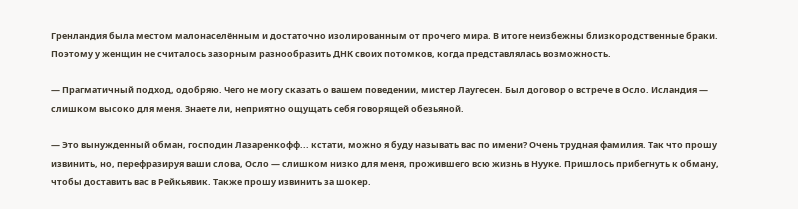Гренландия была местом малонаселённым и достаточно изолированным от прочего мира. В итоге неизбежны близкородственные браки. Поэтому у женщин не считалось зазорным разнообразить ДНК своих потомков, когда представлялась возможность.

— Прагматичный подход, одобряю. Чего не могу сказать о вашем поведении, мистер Лаугесен. Был договор о встрече в Осло. Исландия — слишком высоко для меня. Знаете ли, неприятно ощущать себя говорящей обезьяной.

— Это вынужденный обман, господин Лазаренкофф... кстати, можно я буду называть вас по имени? Очень трудная фамилия. Так что прошу извинить, но, перефразируя ваши слова, Осло — слишком низко для меня, прожившего всю жизнь в Нууке. Пришлось прибегнуть к обману, чтобы доставить вас в Рейкьявик. Также прошу извинить за шокер.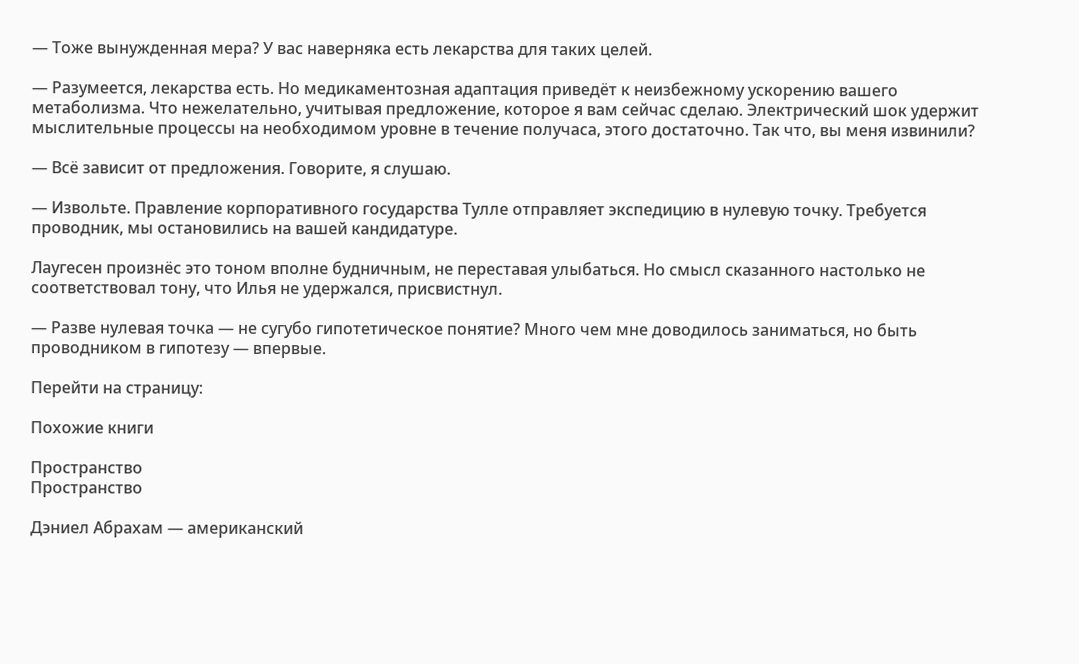— Тоже вынужденная мера? У вас наверняка есть лекарства для таких целей.

— Разумеется, лекарства есть. Но медикаментозная адаптация приведёт к неизбежному ускорению вашего метаболизма. Что нежелательно, учитывая предложение, которое я вам сейчас сделаю. Электрический шок удержит мыслительные процессы на необходимом уровне в течение получаса, этого достаточно. Так что, вы меня извинили?

— Всё зависит от предложения. Говорите, я слушаю.

— Извольте. Правление корпоративного государства Тулле отправляет экспедицию в нулевую точку. Требуется проводник, мы остановились на вашей кандидатуре.

Лаугесен произнёс это тоном вполне будничным, не переставая улыбаться. Но смысл сказанного настолько не соответствовал тону, что Илья не удержался, присвистнул.

— Разве нулевая точка — не сугубо гипотетическое понятие? Много чем мне доводилось заниматься, но быть проводником в гипотезу — впервые.

Перейти на страницу:

Похожие книги

Пространство
Пространство

Дэниел Абрахам — американский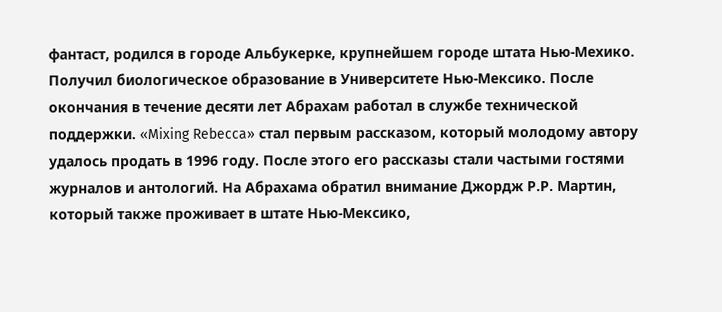фантаст, родился в городе Альбукерке, крупнейшем городе штата Нью-Мехико. Получил биологическое образование в Университете Нью-Мексико. После окончания в течение десяти лет Абрахам работал в службе технической поддержки. «Mixing Rebecca» стал первым рассказом, который молодому автору удалось продать в 1996 году. После этого его рассказы стали частыми гостями журналов и антологий. На Абрахама обратил внимание Джордж Р.Р. Мартин, который также проживает в штате Нью-Мексико,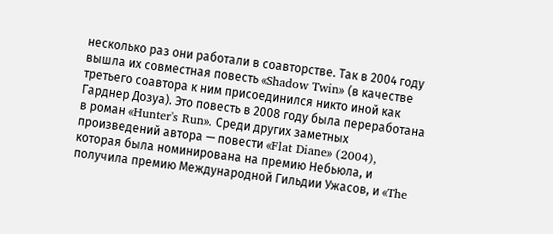несколько раз они работали в соавторстве. Так в 2004 году вышла их совместная повесть «Shadow Twin» (в качестве третьего соавтора к ним присоединился никто иной как Гарднер Дозуа). Это повесть в 2008 году была переработана в роман «Hunter's Run». Среди других заметных произведений автора — повести «Flat Diane» (2004), которая была номинирована на премию Небьюла, и получила премию Международной Гильдии Ужасов, и «The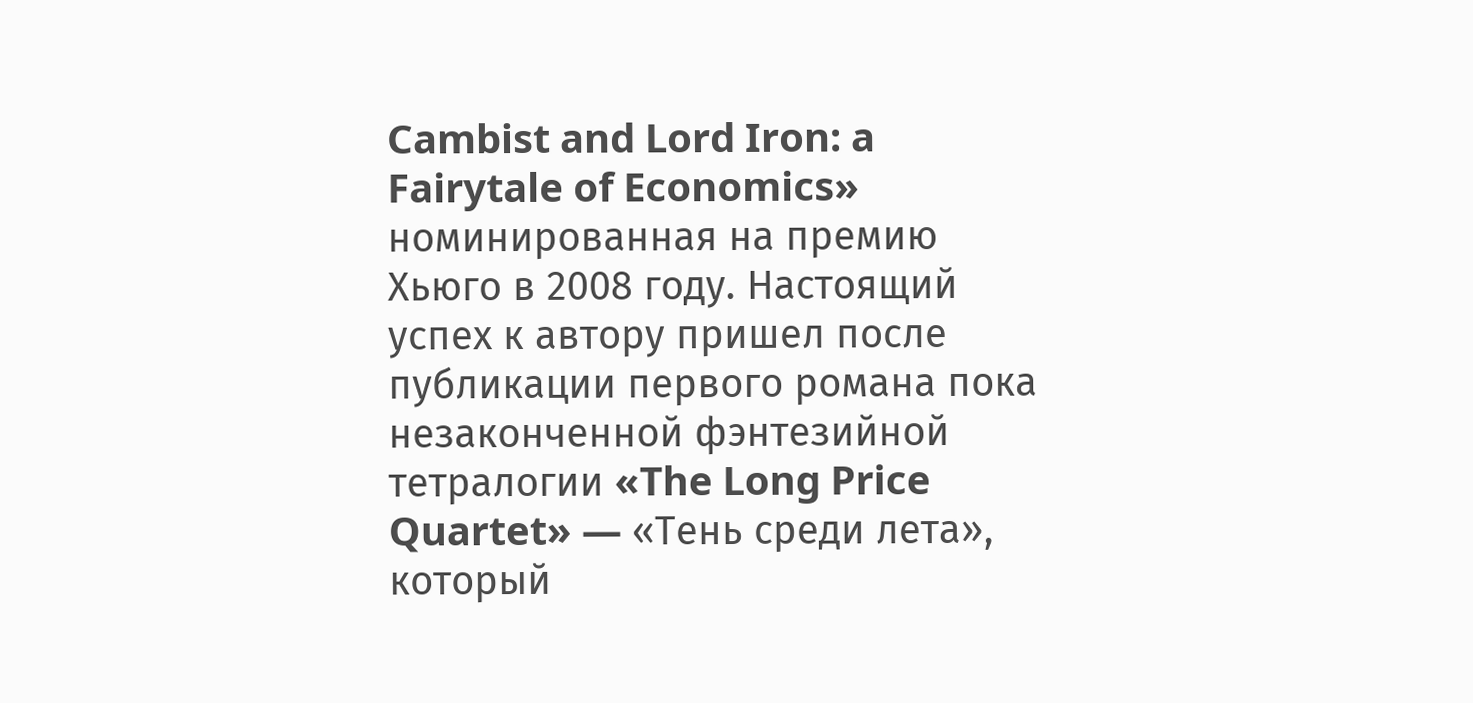Cambist and Lord Iron: a Fairytale of Economics» номинированная на премию Хьюго в 2008 году. Настоящий успех к автору пришел после публикации первого романа пока незаконченной фэнтезийной тетралогии «The Long Price Quartet» — «Тень среди лета», который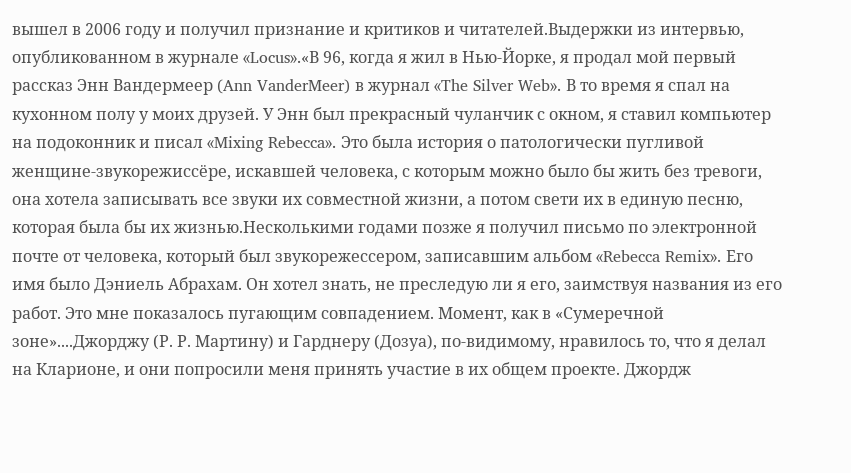вышел в 2006 году и получил признание и критиков и читателей.Выдержки из интервью, опубликованном в журнале «Locus».«В 96, когда я жил в Нью-Йорке, я продал мой первый рассказ Энн Вандермеер (Ann VanderMeer) в журнал «The Silver Web». В то время я спал на кухонном полу у моих друзей. У Энн был прекрасный чуланчик с окном, я ставил компьютер на подоконник и писал «Mixing Rebecca». Это была история о патологически пугливой женщине-звукорежиссёре, искавшей человека, с которым можно было бы жить без тревоги, она хотела записывать все звуки их совместной жизни, а потом свети их в единую песню, которая была бы их жизнью.Несколькими годами позже я получил письмо по электронной почте от человека, который был звукорежессером, записавшим альбом «Rebecca Remix». Его имя было Дэниель Абрахам. Он хотел знать, не преследую ли я его, заимствуя названия из его работ. Это мне показалось пугающим совпадением. Момент, как в «Сумеречной зоне»....Джорджу (Р. Р. Мартину) и Гарднеру (Дозуа), по-видимому, нравилось то, что я делал на Кларионе, и они попросили меня принять участие в их общем проекте. Джордж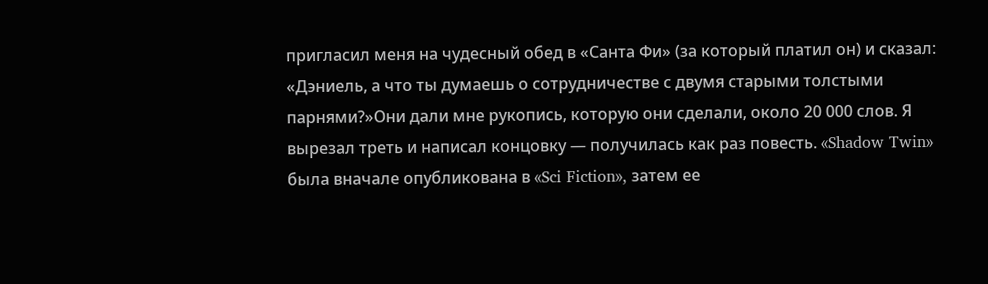пригласил меня на чудесный обед в «Санта Фи» (за который платил он) и сказал: «Дэниель, а что ты думаешь о сотрудничестве с двумя старыми толстыми парнями?»Они дали мне рукопись, которую они сделали, около 20 000 слов. Я вырезал треть и написал концовку — получилась как раз повесть. «Shadow Twin» была вначале опубликована в «Sci Fiction», затем ее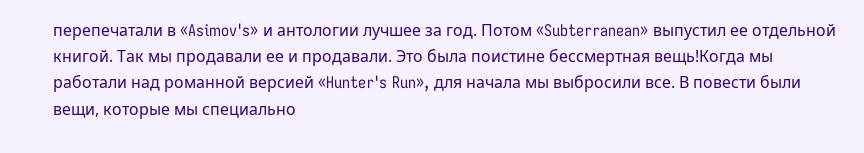перепечатали в «Asimov's» и антологии лучшее за год. Потом «Subterranean» выпустил ее отдельной книгой. Так мы продавали ее и продавали. Это была поистине бессмертная вещь!Когда мы работали над романной версией «Hunter's Run», для начала мы выбросили все. В повести были вещи, которые мы специально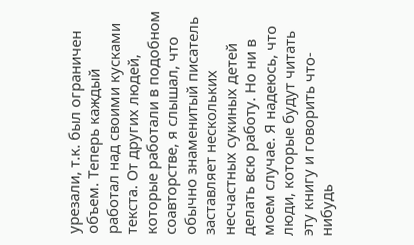урезали, т.к. был ограничен объем. Теперь каждый работал над своими кусками текста. От других людей, которые работали в подобном соавторстве, я слышал, что обычно знаменитый писатель заставляет нескольких несчастных сукиных детей делать всю работу. Но ни в моем случае. Я надеюсь, что люди, которые будут читать эту книгу и говорить что-нибудь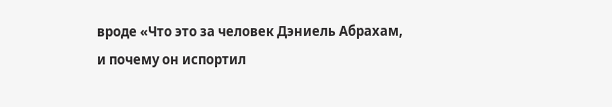вроде «Что это за человек Дэниель Абрахам, и почему он испортил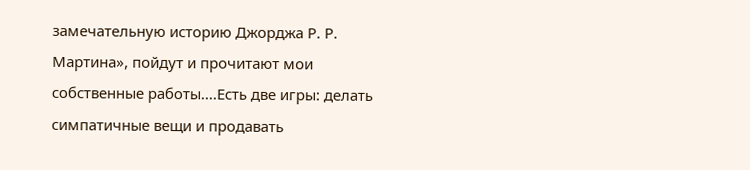замечательную историю Джорджа Р. Р. Мартина», пойдут и прочитают мои собственные работы....Есть две игры: делать симпатичные вещи и продавать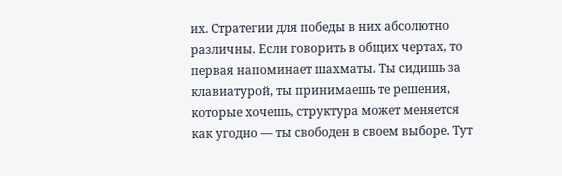их. Стратегии для победы в них абсолютно различны. Если говорить в общих чертах, то первая напоминает шахматы. Ты сидишь за клавиатурой, ты принимаешь те решения, которые хочешь, структура может меняется как угодно — ты свободен в своем выборе. Тут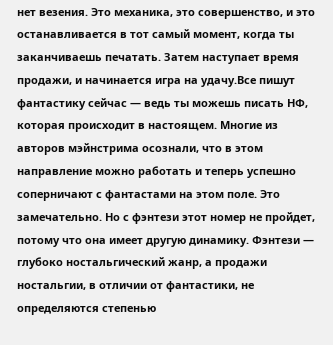нет везения. Это механика, это совершенство, и это останавливается в тот самый момент, когда ты заканчиваешь печатать. Затем наступает время продажи, и начинается игра на удачу.Все пишут фантастику сейчас — ведь ты можешь писать НФ, которая происходит в настоящем. Многие из авторов мэйнстрима осознали, что в этом направление можно работать и теперь успешно соперничают с фантастами на этом поле. Это замечательно. Но с фэнтези этот номер не пройдет, потому что она имеет другую динамику. Фэнтези — глубоко ностальгический жанр, а продажи ностальгии, в отличии от фантастики, не определяются степенью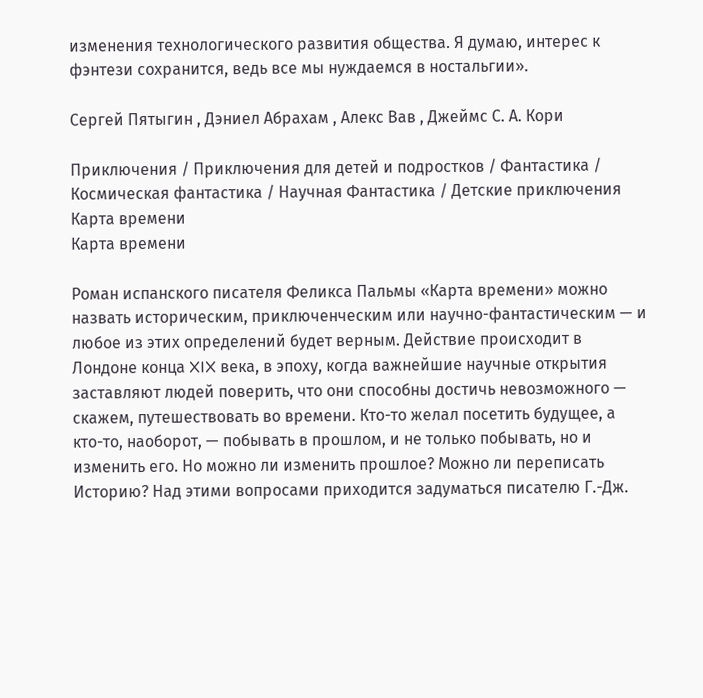изменения технологического развития общества. Я думаю, интерес к фэнтези сохранится, ведь все мы нуждаемся в ностальгии».

Сергей Пятыгин , Дэниел Абрахам , Алекс Вав , Джеймс С. А. Кори

Приключения / Приключения для детей и подростков / Фантастика / Космическая фантастика / Научная Фантастика / Детские приключения
Карта времени
Карта времени

Роман испанского писателя Феликса Пальмы «Карта времени» можно назвать историческим, приключенческим или научно-фантастическим — и любое из этих определений будет верным. Действие происходит в Лондоне конца XIX века, в эпоху, когда важнейшие научные открытия заставляют людей поверить, что они способны достичь невозможного — скажем, путешествовать во времени. Кто-то желал посетить будущее, а кто-то, наоборот, — побывать в прошлом, и не только побывать, но и изменить его. Но можно ли изменить прошлое? Можно ли переписать Историю? Над этими вопросами приходится задуматься писателю Г.-Дж.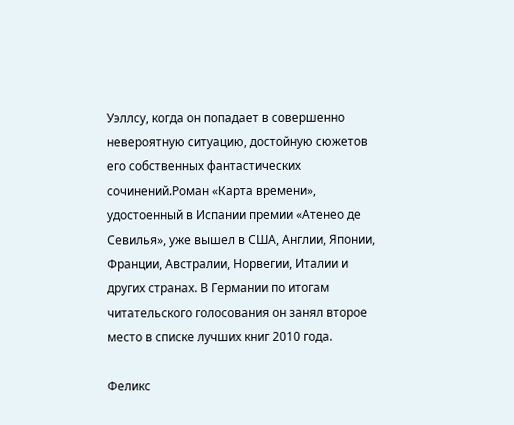Уэллсу, когда он попадает в совершенно невероятную ситуацию, достойную сюжетов его собственных фантастических сочинений.Роман «Карта времени», удостоенный в Испании премии «Атенео де Севилья», уже вышел в США, Англии, Японии, Франции, Австралии, Норвегии, Италии и других странах. В Германии по итогам читательского голосования он занял второе место в списке лучших книг 2010 года.

Феликс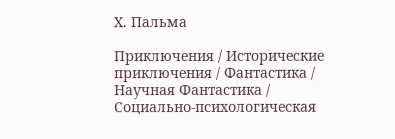Х. Пальма

Приключения / Исторические приключения / Фантастика / Научная Фантастика / Социально-психологическая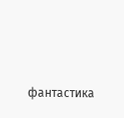фантастика